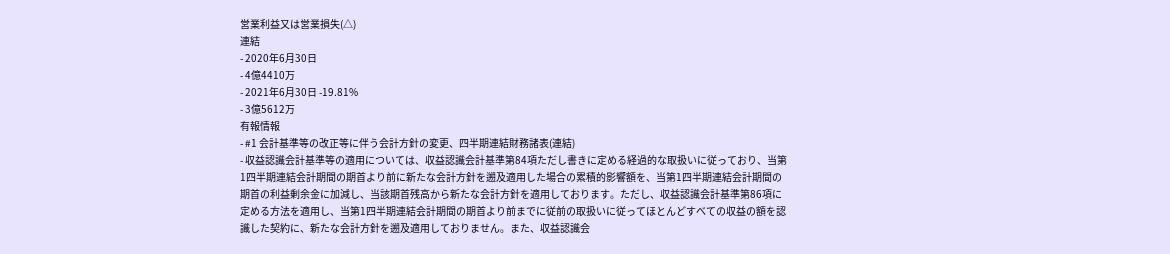営業利益又は営業損失(△)
連結
- 2020年6月30日
- 4億4410万
- 2021年6月30日 -19.81%
- 3億5612万
有報情報
- #1 会計基準等の改正等に伴う会計方針の変更、四半期連結財務諸表(連結)
- 収益認識会計基準等の適用については、収益認識会計基準第84項ただし書きに定める経過的な取扱いに従っており、当第1四半期連結会計期間の期首より前に新たな会計方針を遡及適用した場合の累積的影響額を、当第1四半期連結会計期間の期首の利益剰余金に加減し、当該期首残高から新たな会計方針を適用しております。ただし、収益認識会計基準第86項に定める方法を適用し、当第1四半期連結会計期間の期首より前までに従前の取扱いに従ってほとんどすべての収益の額を認識した契約に、新たな会計方針を遡及適用しておりません。また、収益認識会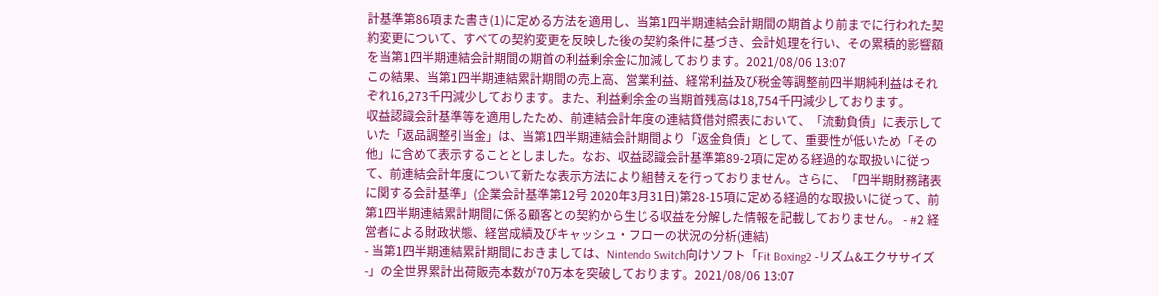計基準第86項また書き(1)に定める方法を適用し、当第1四半期連結会計期間の期首より前までに行われた契約変更について、すべての契約変更を反映した後の契約条件に基づき、会計処理を行い、その累積的影響額を当第1四半期連結会計期間の期首の利益剰余金に加減しております。2021/08/06 13:07
この結果、当第1四半期連結累計期間の売上高、営業利益、経常利益及び税金等調整前四半期純利益はそれぞれ16,273千円減少しております。また、利益剰余金の当期首残高は18,754千円減少しております。
収益認識会計基準等を適用したため、前連結会計年度の連結貸借対照表において、「流動負債」に表示していた「返品調整引当金」は、当第1四半期連結会計期間より「返金負債」として、重要性が低いため「その他」に含めて表示することとしました。なお、収益認識会計基準第89-2項に定める経過的な取扱いに従って、前連結会計年度について新たな表示方法により組替えを行っておりません。さらに、「四半期財務諸表に関する会計基準」(企業会計基準第12号 2020年3月31日)第28-15項に定める経過的な取扱いに従って、前第1四半期連結累計期間に係る顧客との契約から生じる収益を分解した情報を記載しておりません。 - #2 経営者による財政状態、経営成績及びキャッシュ・フローの状況の分析(連結)
- 当第1四半期連結累計期間におきましては、Nintendo Switch向けソフト「Fit Boxing2 -リズム&エクササイズ-」の全世界累計出荷販売本数が70万本を突破しております。2021/08/06 13:07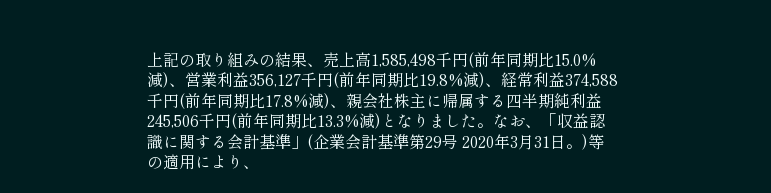上記の取り組みの結果、売上高1,585,498千円(前年同期比15.0%減)、営業利益356,127千円(前年同期比19.8%減)、経常利益374,588千円(前年同期比17.8%減)、親会社株主に帰属する四半期純利益245,506千円(前年同期比13.3%減)となりました。なお、「収益認識に関する会計基準」(企業会計基準第29号 2020年3月31日。)等の適用により、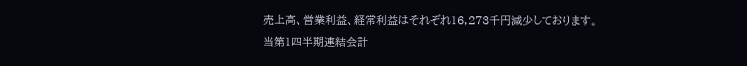売上高、営業利益、経常利益はそれぞれ16,273千円減少しております。
当第1四半期連結会計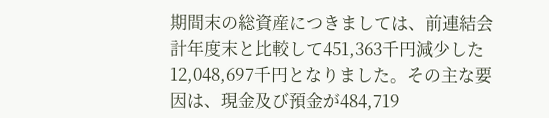期間末の総資産につきましては、前連結会計年度末と比較して451,363千円減少した12,048,697千円となりました。その主な要因は、現金及び預金が484,719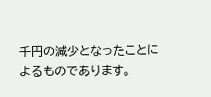千円の減少となったことによるものであります。